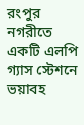রংপুর নগরীতে একটি এলপি গ্যাস স্টেশনে ভয়াবহ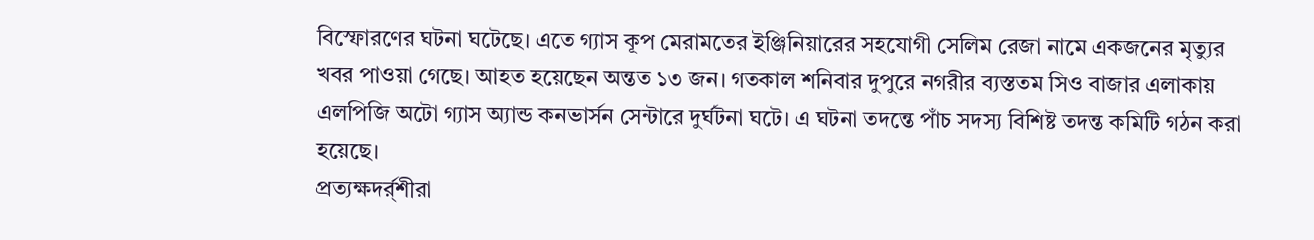বিস্ফোরণের ঘটনা ঘটেছে। এতে গ্যাস কূপ মেরামতের ইঞ্জিনিয়ারের সহযোগী সেলিম রেজা নামে একজনের মৃত্যুর খবর পাওয়া গেছে। আহত হয়েছেন অন্তত ১৩ জন। গতকাল শনিবার দুপুরে নগরীর ব্যস্ততম সিও বাজার এলাকায় এলপিজি অটো গ্যাস অ্যান্ড কনভার্সন সেন্টারে দুর্ঘটনা ঘটে। এ ঘটনা তদন্তে পাঁচ সদস্য বিশিষ্ট তদন্ত কমিটি গঠন করা হয়েছে।
প্রত্যক্ষদর্র্শীরা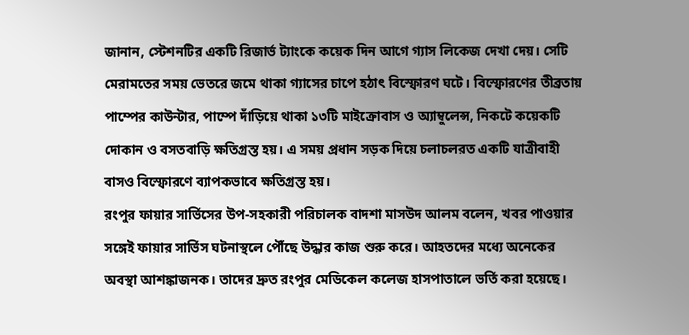জানান, স্টেশনটির একটি রিজার্ভ ট্যাংকে কয়েক দিন আগে গ্যাস লিকেজ দেখা দেয়। সেটি মেরামতের সময় ভেতরে জমে থাকা গ্যাসের চাপে হঠাৎ বিস্ফোরণ ঘটে। বিস্ফোরণের তীব্রতায় পাম্পের কাউন্টার, পাম্পে দাঁড়িয়ে থাকা ১৩টি মাইক্রোবাস ও অ্যাম্বুলেন্স, নিকটে কয়েকটি দোকান ও বসতবাড়ি ক্ষতিগ্রস্ত হয়। এ সময় প্রধান সড়ক দিয়ে চলাচলরত একটি যাত্রীবাহী বাসও বিস্ফোরণে ব্যাপকভাবে ক্ষতিগ্রস্ত হয়।
রংপুর ফায়ার সার্ভিসের উপ-সহকারী পরিচালক বাদশা মাসউদ আলম বলেন, খবর পাওয়ার সঙ্গেই ফায়ার সার্ভিস ঘটনাস্থলে পৌঁছে উদ্ধার কাজ শুরু করে। আহতদের মধ্যে অনেকের অবস্থা আশঙ্কাজনক। তাদের দ্রুত রংপুর মেডিকেল কলেজ হাসপাতালে ভর্তি করা হয়েছে।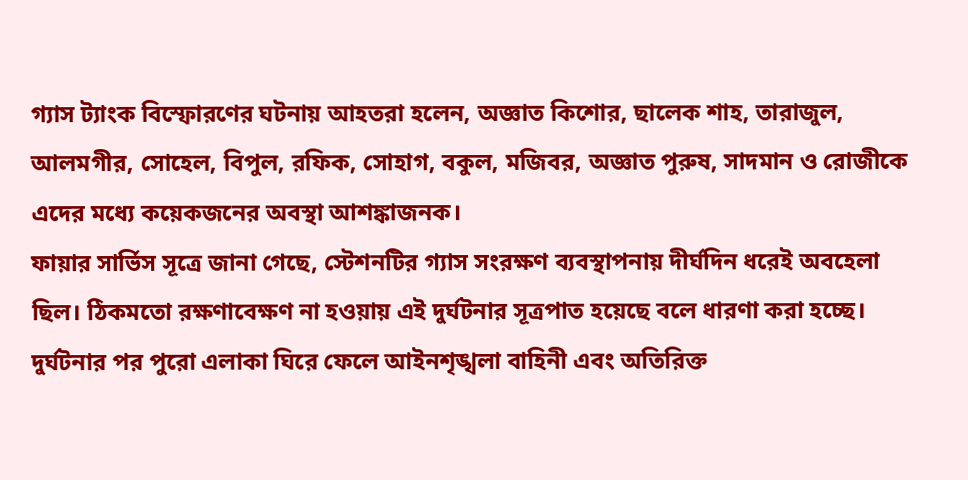গ্যাস ট্যাংক বিস্ফোরণের ঘটনায় আহতরা হলেন, অজ্ঞাত কিশোর, ছালেক শাহ, তারাজুল, আলমগীর, সোহেল, বিপুল, রফিক, সোহাগ, বকুল, মজিবর, অজ্ঞাত পুরুষ, সাদমান ও রোজীকে এদের মধ্যে কয়েকজনের অবস্থা আশঙ্কাজনক।
ফায়ার সার্ভিস সূত্রে জানা গেছে, স্টেশনটির গ্যাস সংরক্ষণ ব্যবস্থাপনায় দীর্ঘদিন ধরেই অবহেলা ছিল। ঠিকমতো রক্ষণাবেক্ষণ না হওয়ায় এই দুর্ঘটনার সূত্রপাত হয়েছে বলে ধারণা করা হচ্ছে। দুর্ঘটনার পর পুরো এলাকা ঘিরে ফেলে আইনশৃঙ্খলা বাহিনী এবং অতিরিক্ত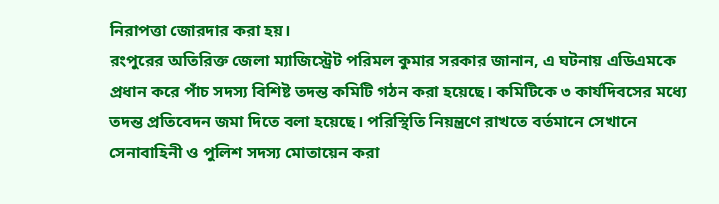নিরাপত্তা জোরদার করা হয়।
রংপুরের অতিরিক্ত জেলা ম্যাজিস্ট্রেট পরিমল কুমার সরকার জানান, এ ঘটনায় এডিএমকে প্রধান করে পাঁচ সদস্য বিশিষ্ট তদন্ত কমিটি গঠন করা হয়েছে। কমিটিকে ৩ কার্যদিবসের মধ্যে তদন্ত প্রতিবেদন জমা দিতে বলা হয়েছে। পরিস্থিতি নিয়ন্ত্রণে রাখতে বর্তমানে সেখানে সেনাবাহিনী ও পুলিশ সদস্য মোতায়েন করা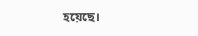হয়েছে।